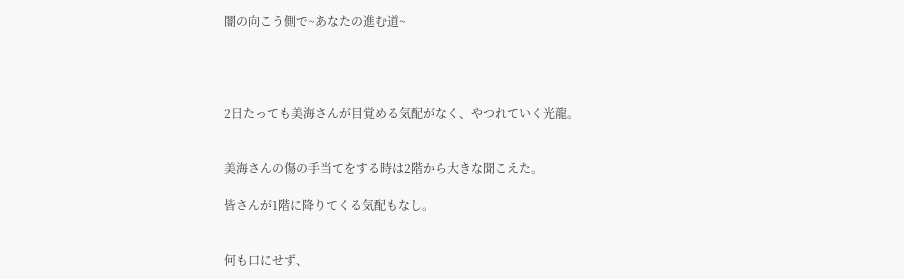闇の向こう側で~あなたの進む道~




2日たっても美海さんが目覚める気配がなく、やつれていく光龍。


美海さんの傷の手当てをする時は2階から大きな聞こえた。

皆さんが1階に降りてくる気配もなし。


何も口にせず、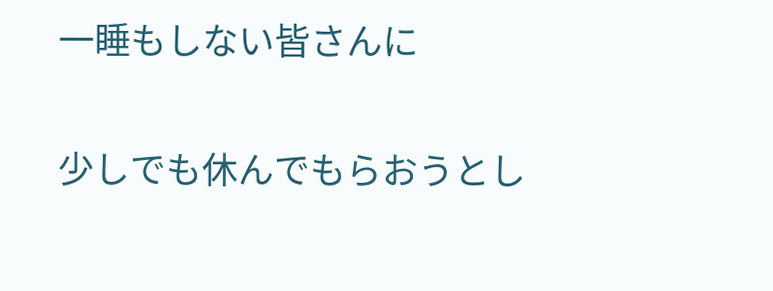一睡もしない皆さんに

少しでも休んでもらおうとし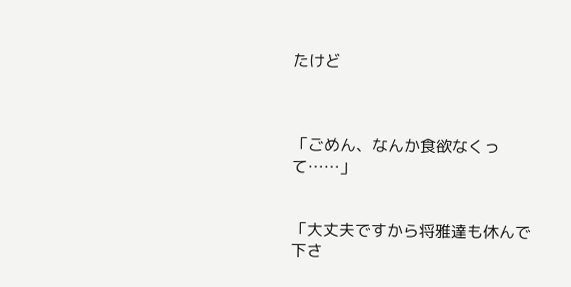たけど



「ごめん、なんか食欲なくって……」


「大丈夫ですから将雅達も休んで下さ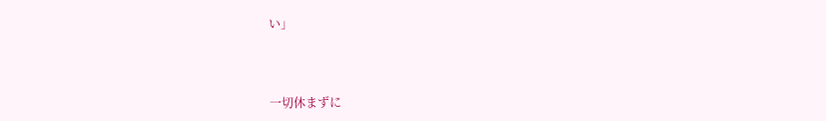い」



一切休まずに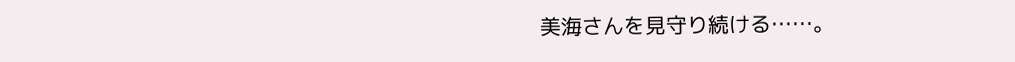美海さんを見守り続ける……。